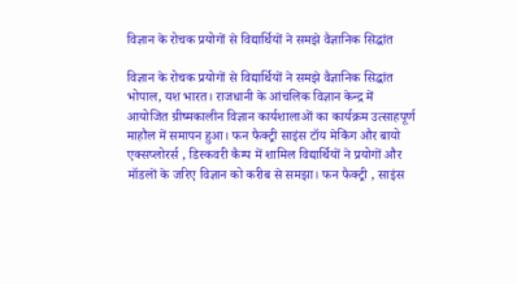विज्ञान के रोचक प्रयोगों से विद्यार्थियों ने समझे वैज्ञानिक सिद्धांत

विज्ञान के रोचक प्रयोगों से विद्यार्थियों ने समझे वैज्ञानिक सिद्धांत
भोपाल, यश भारत। राजधानी के आंचलिक विज्ञान केन्द्र में आयोजित ग्रीष्मकालीन विज्ञान कार्यशालाओं का कार्यक्रम उत्साहपूर्ण माहौल में समापन हुआ। फन फैक्ट्री साइंस टॉय मेकिंग और बायो एक्सप्लोरर्स , डिस्कवरी कैम्प में शामिल विद्यार्थियों ने प्रयोगों और मॉडलों के जरिए विज्ञान को करीब से समझा। फन फैक्ट्री , साइंस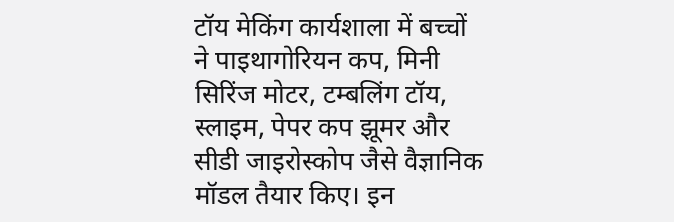टॉय मेकिंग कार्यशाला में बच्चों ने पाइथागोरियन कप, मिनी सिरिंज मोटर, टम्बलिंग टॉय, स्लाइम, पेपर कप झूमर और सीडी जाइरोस्कोप जैसे वैज्ञानिक मॉडल तैयार किए। इन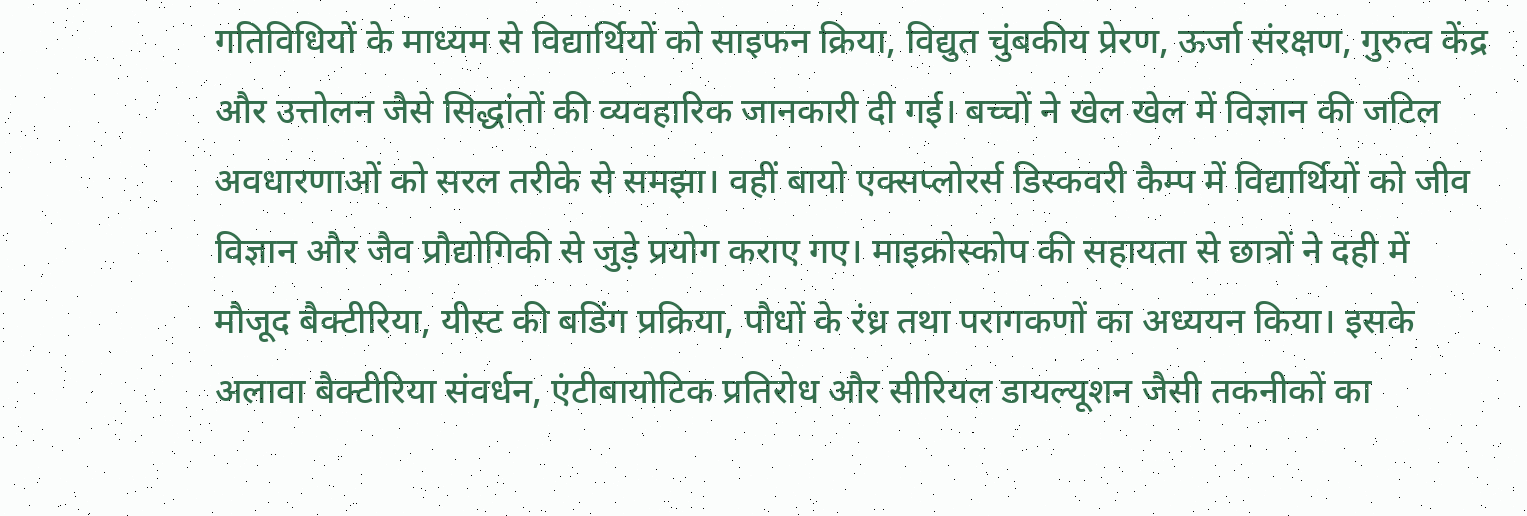गतिविधियों के माध्यम से विद्यार्थियों को साइफन क्रिया, विद्युत चुंबकीय प्रेरण, ऊर्जा संरक्षण, गुरुत्व केंद्र और उत्तोलन जैसे सिद्धांतों की व्यवहारिक जानकारी दी गई। बच्चों ने खेल खेल में विज्ञान की जटिल अवधारणाओं को सरल तरीके से समझा। वहीं बायो एक्सप्लोरर्स डिस्कवरी कैम्प में विद्यार्थियों को जीव विज्ञान और जैव प्रौद्योगिकी से जुड़े प्रयोग कराए गए। माइक्रोस्कोप की सहायता से छात्रों ने दही में मौजूद बैक्टीरिया, यीस्ट की बडिंग प्रक्रिया, पौधों के रंध्र तथा परागकणों का अध्ययन किया। इसके अलावा बैक्टीरिया संवर्धन, एंटीबायोटिक प्रतिरोध और सीरियल डायल्यूशन जैसी तकनीकों का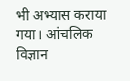भी अभ्यास कराया गया। आंचलिक विज्ञान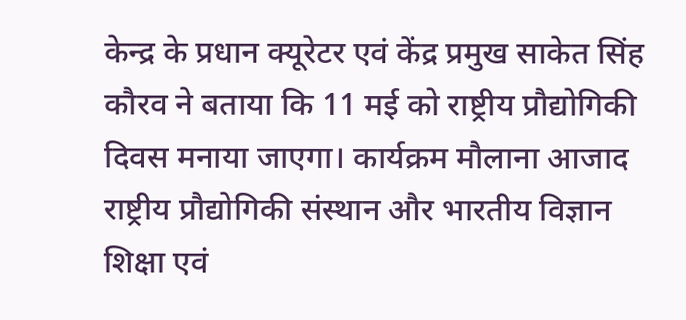केन्द्र के प्रधान क्यूरेटर एवं केंद्र प्रमुख साकेत सिंह कौरव ने बताया कि 11 मई को राष्ट्रीय प्रौद्योगिकी दिवस मनाया जाएगा। कार्यक्रम मौलाना आजाद राष्ट्रीय प्रौद्योगिकी संस्थान और भारतीय विज्ञान शिक्षा एवं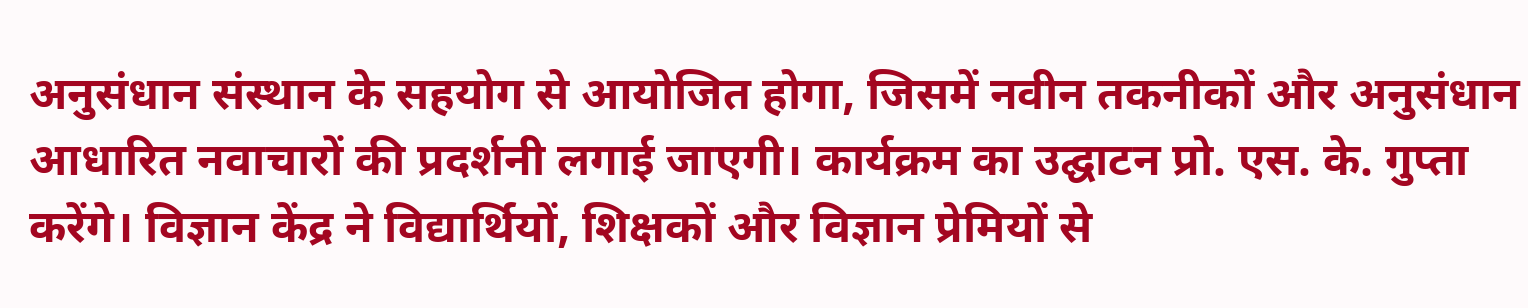अनुसंधान संस्थान के सहयोग से आयोजित होगा, जिसमें नवीन तकनीकों और अनुसंधान आधारित नवाचारों की प्रदर्शनी लगाई जाएगी। कार्यक्रम का उद्घाटन प्रो. एस. के. गुप्ता करेंगे। विज्ञान केंद्र ने विद्यार्थियों, शिक्षकों और विज्ञान प्रेमियों से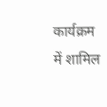कार्यक्रम में शामिल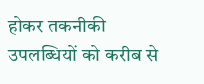होकर तकनीकी उपलब्धियों को करीब से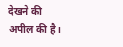देखने की अपील की है।